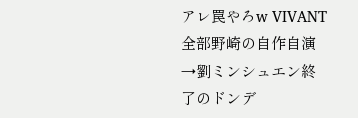アレ罠やろw VIVANT 全部野崎の自作自演→劉ミンシュエン終了のドンデ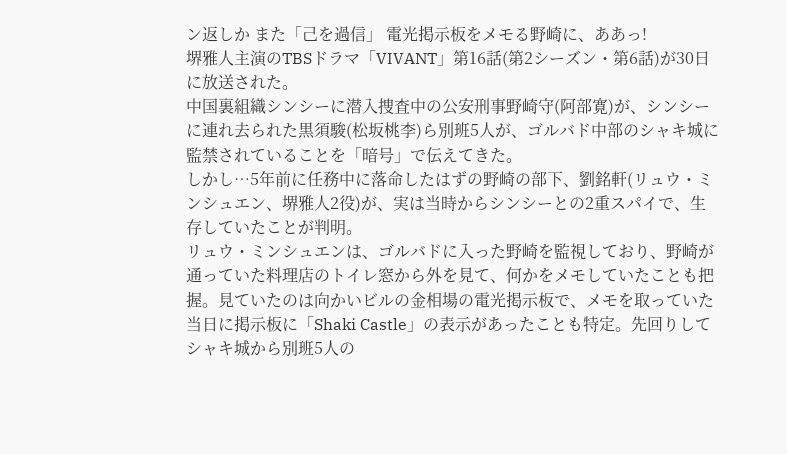ン返しか また「己を過信」 電光掲示板をメモる野崎に、ああっ!
堺雅人主演のTBSドラマ「VIVANT」第16話(第2シーズン・第6話)が30日に放送された。
中国裏組織シンシーに潜入捜査中の公安刑事野崎守(阿部寛)が、シンシーに連れ去られた黒須駿(松坂桃李)ら別班5人が、ゴルバド中部のシャキ城に監禁されていることを「暗号」で伝えてきた。
しかし…5年前に任務中に落命したはずの野崎の部下、劉銘軒(リュウ・ミンシュエン、堺雅人2役)が、実は当時からシンシーとの2重スパイで、生存していたことが判明。
リュウ・ミンシュエンは、ゴルバドに入った野崎を監視しており、野崎が通っていた料理店のトイレ窓から外を見て、何かをメモしていたことも把握。見ていたのは向かいビルの金相場の電光掲示板で、メモを取っていた当日に掲示板に「Shaki Castle」の表示があったことも特定。先回りしてシャキ城から別班5人の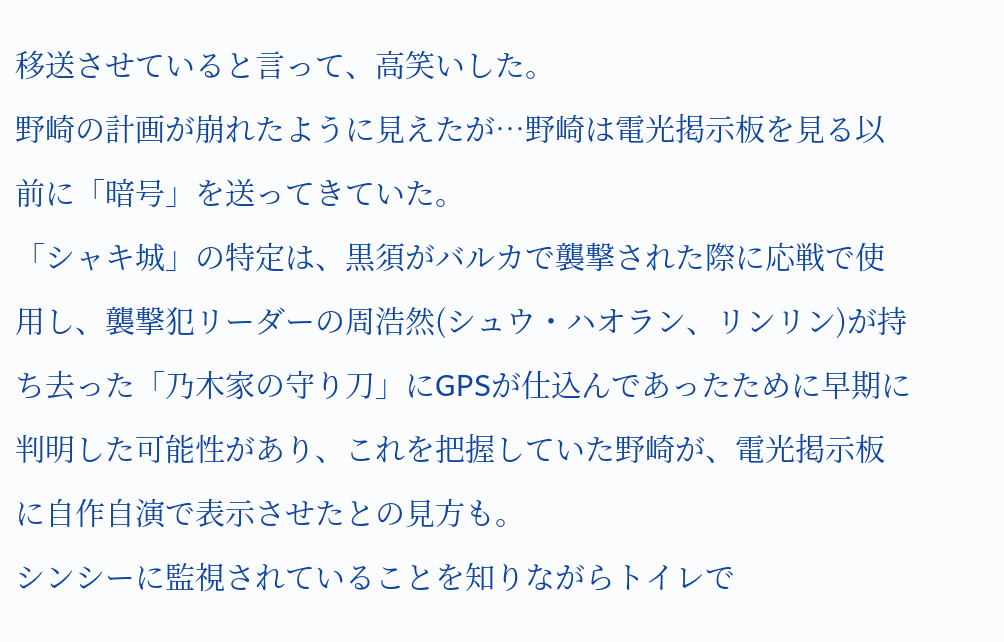移送させていると言って、高笑いした。
野崎の計画が崩れたように見えたが…野崎は電光掲示板を見る以前に「暗号」を送ってきていた。
「シャキ城」の特定は、黒須がバルカで襲撃された際に応戦で使用し、襲撃犯リーダーの周浩然(シュウ・ハオラン、リンリン)が持ち去った「乃木家の守り刀」にGPSが仕込んであったために早期に判明した可能性があり、これを把握していた野崎が、電光掲示板に自作自演で表示させたとの見方も。
シンシーに監視されていることを知りながらトイレで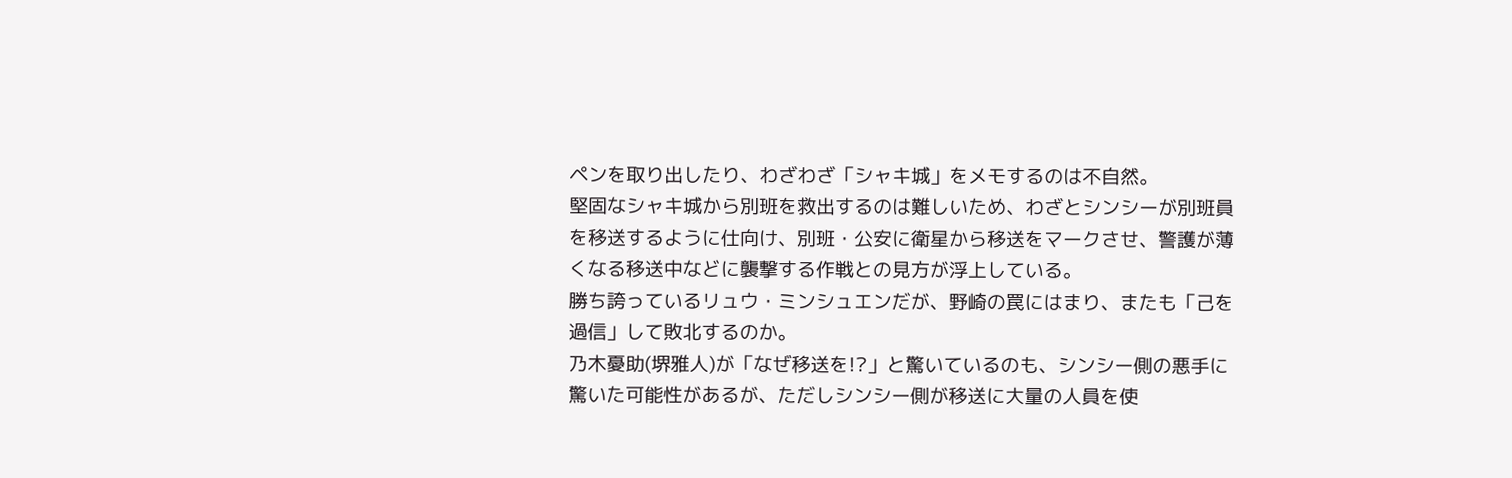ペンを取り出したり、わざわざ「シャキ城」をメモするのは不自然。
堅固なシャキ城から別班を救出するのは難しいため、わざとシンシーが別班員を移送するように仕向け、別班・公安に衛星から移送をマークさせ、警護が薄くなる移送中などに襲撃する作戦との見方が浮上している。
勝ち誇っているリュウ・ミンシュエンだが、野崎の罠にはまり、またも「己を過信」して敗北するのか。
乃木憂助(堺雅人)が「なぜ移送を!?」と驚いているのも、シンシー側の悪手に驚いた可能性があるが、ただしシンシー側が移送に大量の人員を使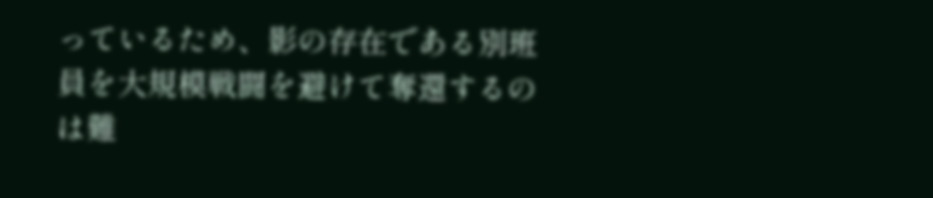っているため、影の存在である別班員を大規模戦闘を避けて奪還するのは難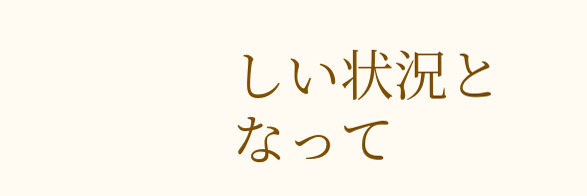しい状況となって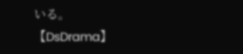いる。
【DsDrama】